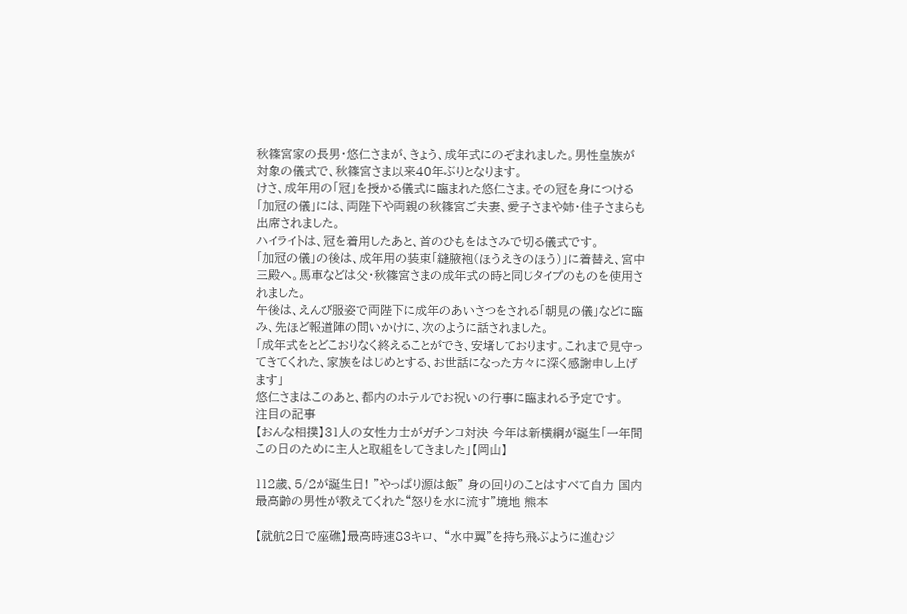秋篠宮家の長男・悠仁さまが、きょう、成年式にのぞまれました。男性皇族が対象の儀式で、秋篠宮さま以来40年ぶりとなります。
けさ、成年用の「冠」を授かる儀式に臨まれた悠仁さま。その冠を身につける「加冠の儀」には、両陛下や両親の秋篠宮ご夫妻、愛子さまや姉・佳子さまらも出席されました。
ハイライトは、冠を着用したあと、首のひもをはさみで切る儀式です。
「加冠の儀」の後は、成年用の装束「縫腋袍(ほうえきのほう)」に着替え、宮中三殿へ。馬車などは父・秋篠宮さまの成年式の時と同じタイプのものを使用されました。
午後は、えんび服姿で両陛下に成年のあいさつをされる「朝見の儀」などに臨み、先ほど報道陣の問いかけに、次のように話されました。
「成年式をとどこおりなく終えることができ、安堵しております。これまで見守ってきてくれた、家族をはじめとする、お世話になった方々に深く感謝申し上げます」
悠仁さまはこのあと、都内のホテルでお祝いの行事に臨まれる予定です。
注目の記事
【おんな相撲】31人の女性力士がガチンコ対決 今年は新横綱が誕生「一年間この日のために主人と取組をしてきました」【岡山】

112歳、5/2が誕生日! "やっぱり源は飯" 身の回りのことはすべて自力 国内最高齢の男性が教えてくれた“怒りを水に流す”境地 熊本

【就航2日で座礁】最高時速83キロ、 “水中翼”を持ち飛ぶように進むジ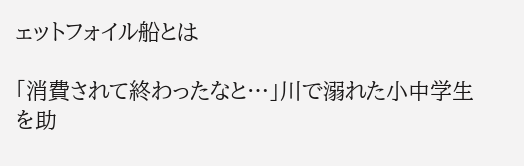ェットフォイル船とは

「消費されて終わったなと…」川で溺れた小中学生を助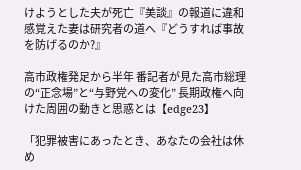けようとした夫が死亡『美談』の報道に違和感覚えた妻は研究者の道へ『どうすれば事故を防げるのか?』

高市政権発足から半年 番記者が見た高市総理の“正念場”と“与野党への変化” 長期政権へ向けた周囲の動きと思惑とは【edge23】

「犯罪被害にあったとき、あなたの会社は休め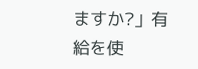ますか?」有給を使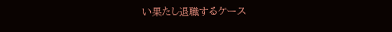い果たし退職するケース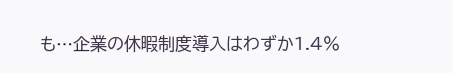も…企業の休暇制度導入はわずか1.4%